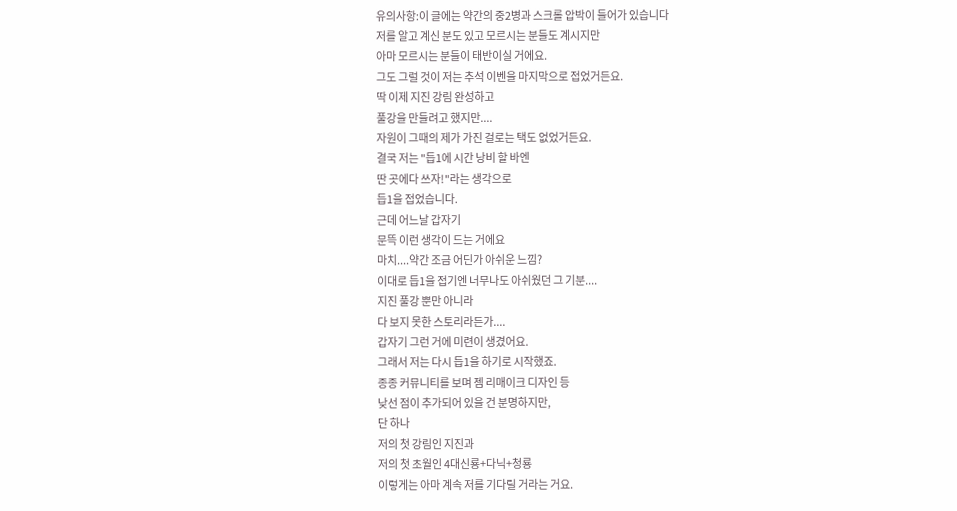유의사항:이 글에는 약간의 중2병과 스크롤 압박이 들어가 있습니다
저를 알고 계신 분도 있고 모르시는 분들도 계시지만
아마 모르시는 분들이 태반이실 거에요.
그도 그럴 것이 저는 추석 이벤을 마지막으로 접었거든요.
딱 이제 지진 강림 완성하고
풀강을 만들려고 했지만....
자원이 그때의 제가 가진 걸로는 택도 없었거든요.
결국 저는 "듭1에 시간 낭비 할 바엔
딴 곳에다 쓰자!"라는 생각으로
듭1을 접었습니다.
근데 어느날 갑자기
문뜩 이런 생각이 드는 거에요
마치....약간 조금 어딘가 아쉬운 느낌?
이대로 듭1을 접기엔 너무나도 아쉬웠던 그 기분....
지진 풀강 뿐만 아니라
다 보지 못한 스토리라든가....
갑자기 그런 거에 미련이 생겼어요.
그래서 저는 다시 듭1을 하기로 시작했죠.
종종 커뮤니티를 보며 젬 리매이크 디자인 등
낮선 점이 추가되어 있을 건 분명하지만,
단 하나
저의 첫 강림인 지진과
저의 첫 초월인 4대신룡+다닉+청룡
이렇게는 아마 계속 저를 기다릴 거라는 거요.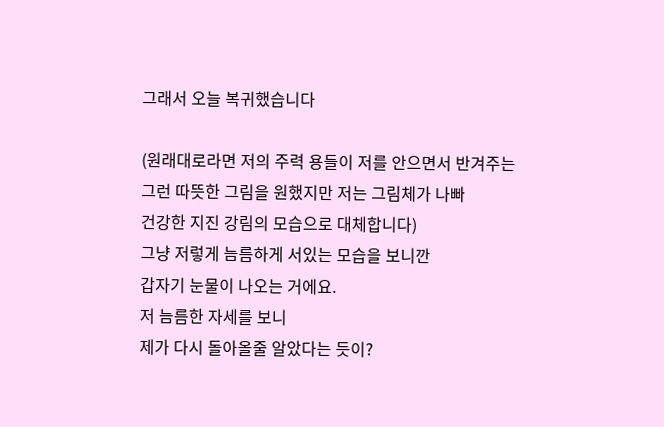그래서 오늘 복귀했습니다

(원래대로라면 저의 주력 용들이 저를 안으면서 반겨주는
그런 따뜻한 그림을 원했지만 저는 그림체가 나빠
건강한 지진 강림의 모습으로 대체합니다)
그냥 저렇게 늠름하게 서있는 모습을 보니깐
갑자기 눈물이 나오는 거에요.
저 늠름한 자세를 보니
제가 다시 돌아올줄 알았다는 듯이?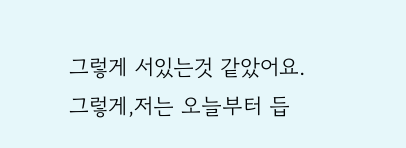그렇게 서있는것 같았어요.
그렇게,저는 오늘부터 듭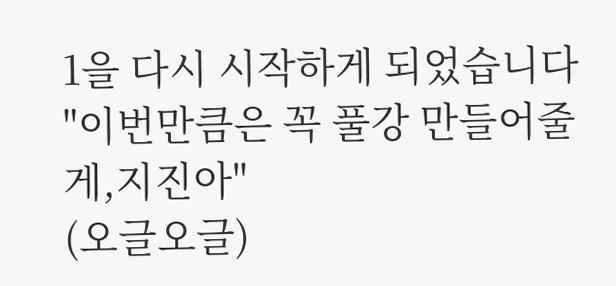1을 다시 시작하게 되었습니다
"이번만큼은 꼭 풀강 만들어줄게,지진아"
(오글오글)